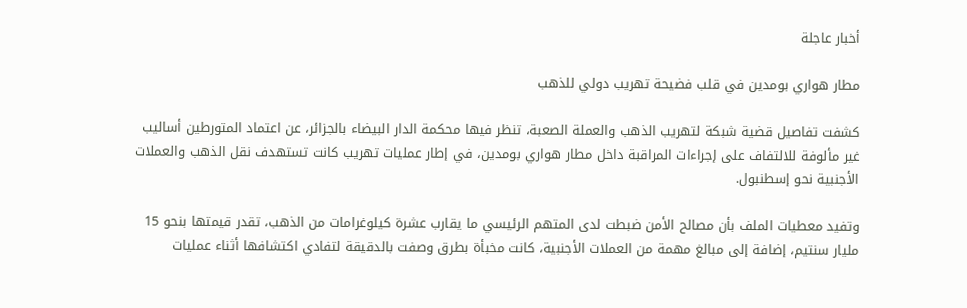أخبار عاجلة

مطار هواري بومدين في قلب فضيحة تهريب دولي للذهب

كشفت تفاصيل قضية شبكة لتهريب الذهب والعملة الصعبة، تنظر فيها محكمة الدار البيضاء بالجزائر، عن اعتماد المتورطين أساليب غير مألوفة للالتفاف على إجراءات المراقبة داخل مطار هواري بومدين، في إطار عمليات تهريب كانت تستهدف نقل الذهب والعملات الأجنبية نحو إسطنبول.

وتفيد معطيات الملف بأن مصالح الأمن ضبطت لدى المتهم الرئيسي ما يقارب عشرة كيلوغرامات من الذهب، تقدر قيمتها بنحو 15 مليار سنتيم، إضافة إلى مبالغ مهمة من العملات الأجنبية، كانت مخبأة بطرق وصفت بالدقيقة لتفادي اكتشافها أثناء عمليات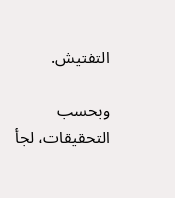التفتيش.

وبحسب التحقيقات، لجأ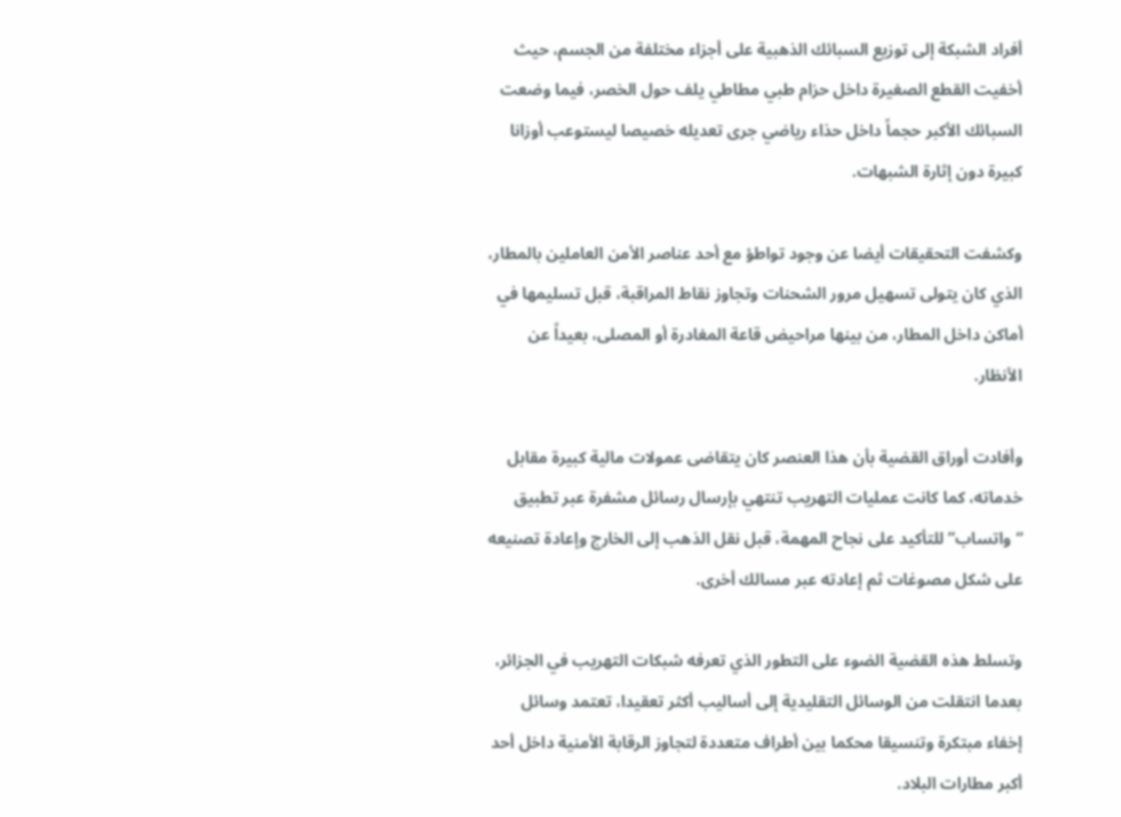أفراد الشبكة إلى توزيع السبائك الذهبية على أجزاء مختلفة من الجسم، حيث أخفيت القطع الصغيرة داخل حزام طبي مطاطي يلف حول الخصر، فيما وضعت السبائك الأكبر حجماً داخل حذاء رياضي جرى تعديله خصيصا ليستوعب أوزانا كبيرة دون إثارة الشبهات.

وكشفت التحقيقات أيضا عن وجود تواطؤ مع أحد عناصر الأمن العاملين بالمطار، الذي كان يتولى تسهيل مرور الشحنات وتجاوز نقاط المراقبة، قبل تسليمها في أماكن داخل المطار، من بينها مراحيض قاعة المغادرة أو المصلى، بعيداً عن الأنظار.

وأفادت أوراق القضية بأن هذا العنصر كان يتقاضى عمولات مالية كبيرة مقابل خدماته، كما كانت عمليات التهريب تنتهي بإرسال رسائل مشفرة عبر تطبيق “واتساب” للتأكيد على نجاح المهمة، قبل نقل الذهب إلى الخارج وإعادة تصنيعه على شكل مصوغات ثم إعادته عبر مسالك أخرى.

وتسلط هذه القضية الضوء على التطور الذي تعرفه شبكات التهريب في الجزائر، بعدما انتقلت من الوسائل التقليدية إلى أساليب أكثر تعقيدا، تعتمد وسائل إخفاء مبتكرة وتنسيقا محكما بين أطراف متعددة لتجاوز الرقابة الأمنية داخل أحد أكبر مطارات البلاد.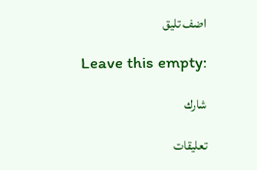اضف تليق

Leave this empty:

شارك

تعليقات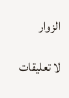الزوار

لا تعليقات